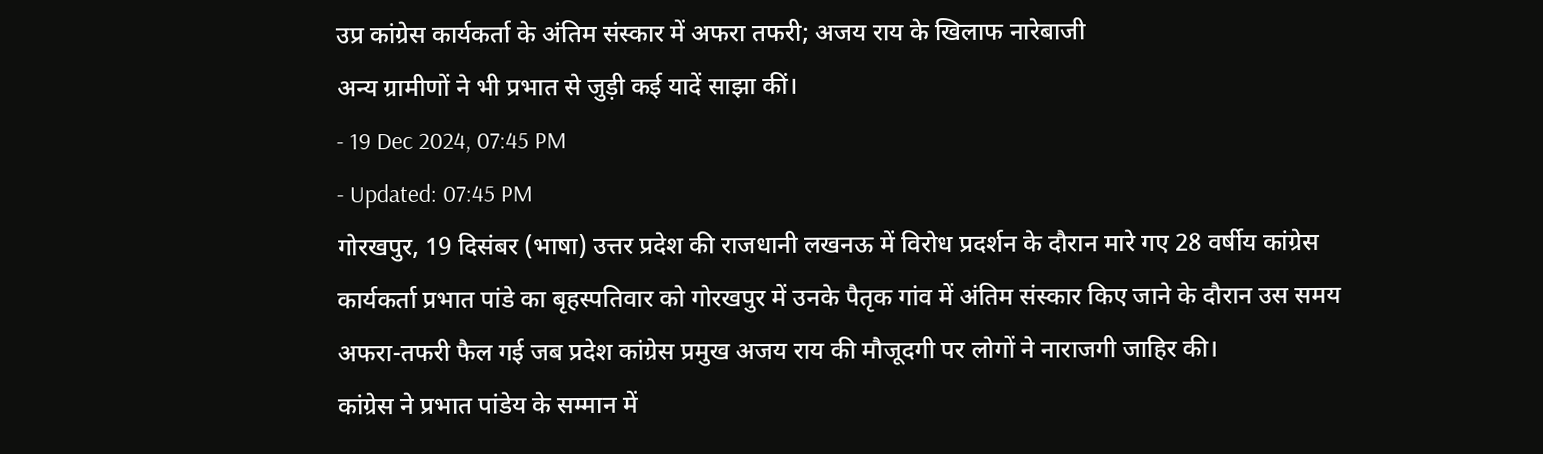उप्र कांग्रेस कार्यकर्ता के अंतिम संस्कार में अफरा तफरी; अजय राय के खिलाफ नारेबाजी
अन्य ग्रामीणों ने भी प्रभात से जुड़ी कई यादें साझा कीं।
- 19 Dec 2024, 07:45 PM
- Updated: 07:45 PM
गोरखपुर, 19 दिसंबर (भाषा) उत्तर प्रदेश की राजधानी लखनऊ में विरोध प्रदर्शन के दौरान मारे गए 28 वर्षीय कांग्रेस कार्यकर्ता प्रभात पांडे का बृहस्पतिवार को गोरखपुर में उनके पैतृक गांव में अंतिम संस्कार किए जाने के दौरान उस समय अफरा-तफरी फैल गई जब प्रदेश कांग्रेस प्रमुख अजय राय की मौजूदगी पर लोगों ने नाराजगी जाहिर की।
कांग्रेस ने प्रभात पांडेय के सम्मान में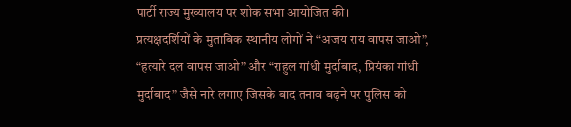पार्टी राज्य मुख्यालय पर शोक सभा आयोजित की।
प्रत्यक्षदर्शियों के मुताबिक स्थानीय लोगों ने “अजय राय वापस जाओ”, “हत्यारे दल वापस जाओ” और “राहुल गांधी मुर्दाबाद, प्रियंका गांधी मुर्दाबाद” जैसे नारे लगाए जिसके बाद तनाव बढ़ने पर पुलिस को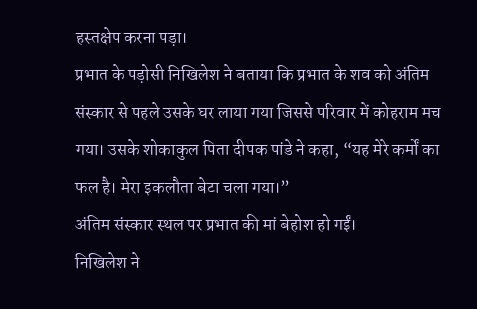हस्तक्षेप करना पड़ा।
प्रभात के पड़ोसी निखिलेश ने बताया कि प्रभात के शव को अंतिम संस्कार से पहले उसके घर लाया गया जिससे परिवार में कोहराम मच गया। उसके शोकाकुल पिता दीपक पांडे ने कहा, “यह मेरे कर्मों का फल है। मेरा इकलौता बेटा चला गया।”
अंतिम संस्कार स्थल पर प्रभात की मां बेहोश हो गईं।
निखिलेश ने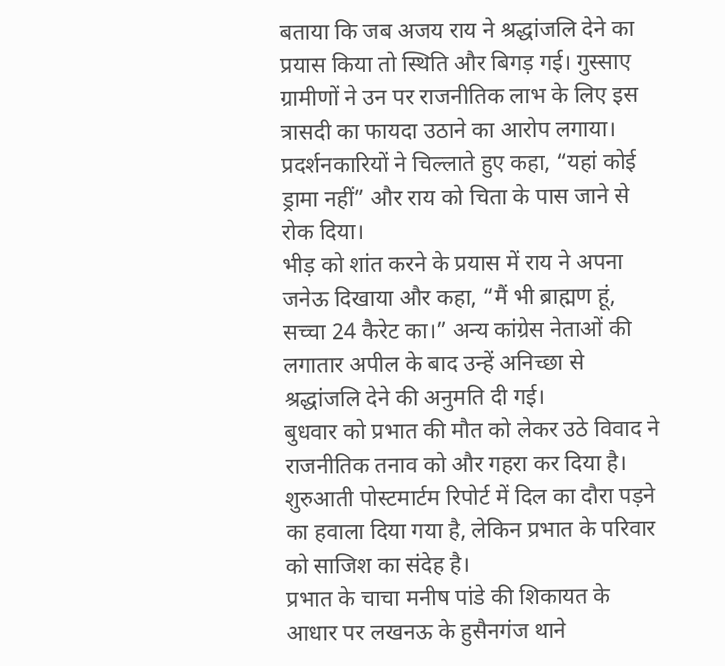बताया कि जब अजय राय ने श्रद्धांजलि देने का प्रयास किया तो स्थिति और बिगड़ गई। गुस्साए ग्रामीणों ने उन पर राजनीतिक लाभ के लिए इस त्रासदी का फायदा उठाने का आरोप लगाया। प्रदर्शनकारियों ने चिल्लाते हुए कहा, “यहां कोई ड्रामा नहीं” और राय को चिता के पास जाने से रोक दिया।
भीड़ को शांत करने के प्रयास में राय ने अपना जनेऊ दिखाया और कहा, “मैं भी ब्राह्मण हूं, सच्चा 24 कैरेट का।” अन्य कांग्रेस नेताओं की लगातार अपील के बाद उन्हें अनिच्छा से श्रद्धांजलि देने की अनुमति दी गई।
बुधवार को प्रभात की मौत को लेकर उठे विवाद ने राजनीतिक तनाव को और गहरा कर दिया है। शुरुआती पोस्टमार्टम रिपोर्ट में दिल का दौरा पड़ने का हवाला दिया गया है, लेकिन प्रभात के परिवार को साजिश का संदेह है।
प्रभात के चाचा मनीष पांडे की शिकायत के आधार पर लखनऊ के हुसैनगंज थाने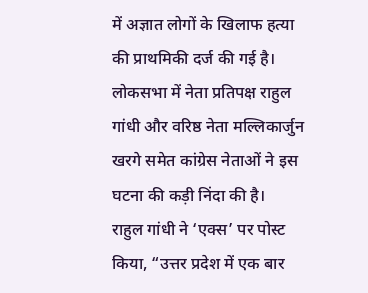में अज्ञात लोगों के खिलाफ हत्या की प्राथमिकी दर्ज की गई है।
लोकसभा में नेता प्रतिपक्ष राहुल गांधी और वरिष्ठ नेता मल्लिकार्जुन खरगे समेत कांग्रेस नेताओं ने इस घटना की कड़ी निंदा की है।
राहुल गांधी ने ‘एक्स’ पर पोस्ट किया, “उत्तर प्रदेश में एक बार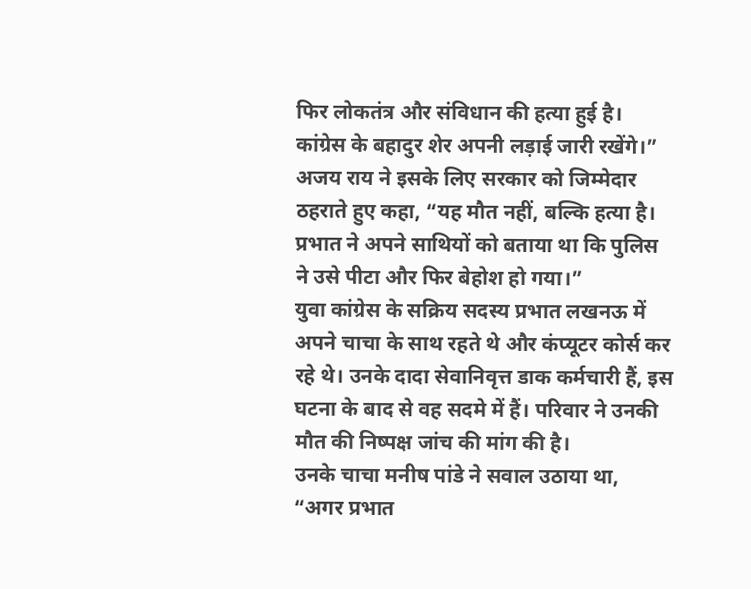फिर लोकतंत्र और संविधान की हत्या हुई है। कांग्रेस के बहादुर शेर अपनी लड़ाई जारी रखेंगे।”
अजय राय ने इसके लिए सरकार को जिम्मेदार ठहराते हुए कहा, “यह मौत नहीं, बल्कि हत्या है। प्रभात ने अपने साथियों को बताया था कि पुलिस ने उसे पीटा और फिर बेहोश हो गया।”
युवा कांग्रेस के सक्रिय सदस्य प्रभात लखनऊ में अपने चाचा के साथ रहते थे और कंप्यूटर कोर्स कर रहे थे। उनके दादा सेवानिवृत्त डाक कर्मचारी हैं, इस घटना के बाद से वह सदमे में हैं। परिवार ने उनकी मौत की निष्पक्ष जांच की मांग की है।
उनके चाचा मनीष पांडे ने सवाल उठाया था, “अगर प्रभात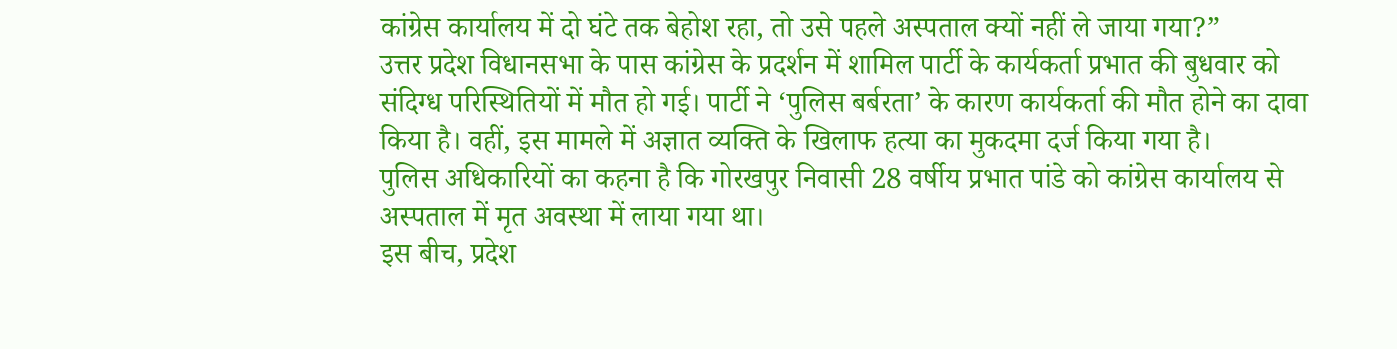कांग्रेस कार्यालय में दो घंटे तक बेहोश रहा, तो उसे पहले अस्पताल क्यों नहीं ले जाया गया?”
उत्तर प्रदेश विधानसभा के पास कांग्रेस के प्रदर्शन में शामिल पार्टी के कार्यकर्ता प्रभात की बुधवार को संदिग्ध परिस्थितियों में मौत हो गई। पार्टी ने ‘पुलिस बर्बरता’ के कारण कार्यकर्ता की मौत होने का दावा किया है। वहीं, इस मामले में अज्ञात व्यक्ति के खिलाफ हत्या का मुकदमा दर्ज किया गया है।
पुलिस अधिकारियों का कहना है कि गोरखपुर निवासी 28 वर्षीय प्रभात पांडे को कांग्रेस कार्यालय से अस्पताल में मृत अवस्था में लाया गया था।
इस बीच, प्रदेश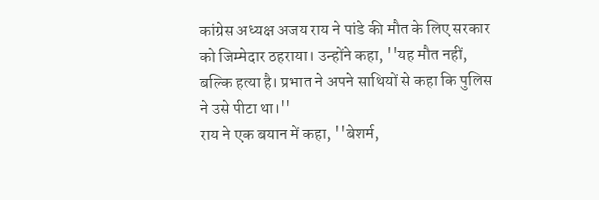कांग्रेस अध्यक्ष अजय राय ने पांडे की मौत के लिए सरकार को जिम्मेदार ठहराया। उन्होंने कहा, ''यह मौत नहीं, बल्कि हत्या है। प्रभात ने अपने साथियों से कहा कि पुलिस ने उसे पीटा था।''
राय ने एक बयान में कहा, ''बेशर्म,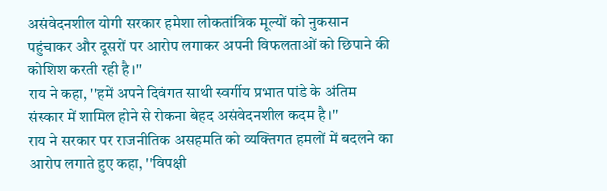असंवेदनशील योगी सरकार हमेशा लोकतांत्रिक मूल्यों को नुकसान पहुंचाकर और दूसरों पर आरोप लगाकर अपनी विफलताओं को छिपाने की कोशिश करती रही है।''
राय ने कहा, ''हमें अपने दिवंगत साथी स्वर्गीय प्रभात पांडे के अंतिम संस्कार में शामिल होने से रोकना बेहद असंवेदनशील कदम है।''
राय ने सरकार पर राजनीतिक असहमति को व्यक्तिगत हमलों में बदलने का आरोप लगाते हुए कहा, ''विपक्षी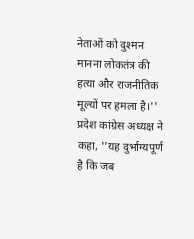नेताओं को दुश्मन मानना लोकतंत्र की हत्या और राजनीतिक मूल्यों पर हमला है।''
प्रदेश कांग्रेस अध्यक्ष ने कहा, ''यह दुर्भाग्यपूर्ण है कि जब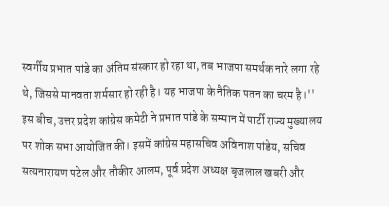स्वर्गीय प्रभात पांडे का अंतिम संस्कार हो रहा था, तब भाजपा समर्थक नारे लगा रहे थे, जिससे मानवता शर्मसार हो रही है। यह भाजपा के नैतिक पतन का चरम है।''
इस बीच, उत्तर प्रदेश कांग्रेस कमेटी ने प्रभात पांडे के सम्मान में पार्टी राज्य मुख्यालय पर शोक सभा आयोजित की। इसमें कांग्रेस महासचिव अविनाश पांडेय, सचिव सत्यनारायण पटेल और तौकीर आलम, पूर्व प्रदेश अध्यक्ष बृजलाल खबरी और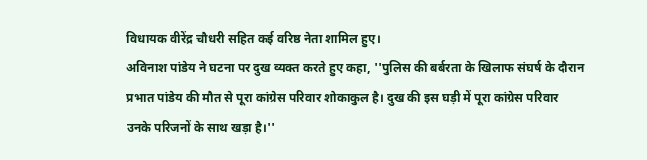विधायक वीरेंद्र चौधरी सहित कई वरिष्ठ नेता शामिल हुए।
अविनाश पांडेय ने घटना पर दुख व्यक्त करते हुए कहा, ''पुलिस की बर्बरता के खिलाफ संघर्ष के दौरान प्रभात पांडेय की मौत से पूरा कांग्रेस परिवार शोकाकुल है। दुख की इस घड़ी में पूरा कांग्रेस परिवार उनके परिजनों के साथ खड़ा है।''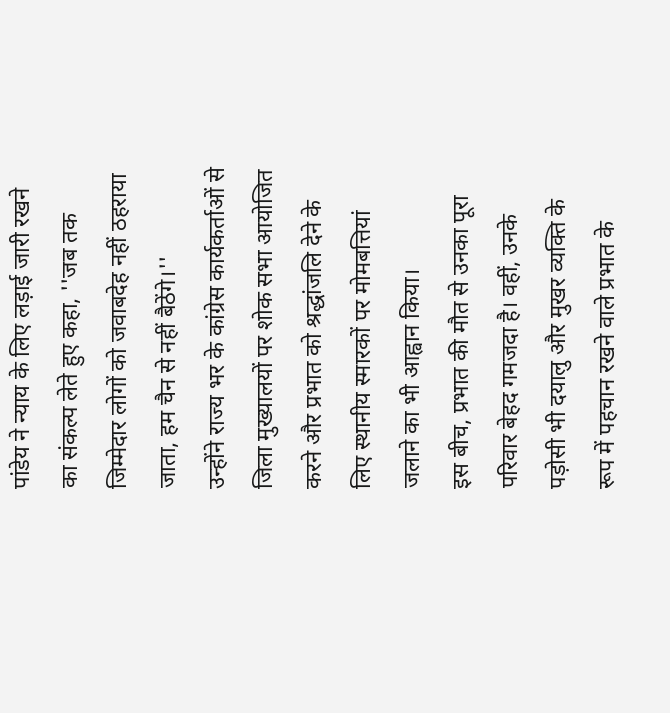पांडेय ने न्याय के लिए लड़ाई जारी रखने का संकल्प लेते हुए कहा, ''जब तक जिम्मेदार लोगों को जवाबदेह नहीं ठहराया जाता, हम चैन से नहीं बैठेंगे।''
उन्होंने राज्य भर के कांग्रेस कार्यकर्ताओं से जिला मुख्यालयों पर शोक सभा आयोजित करने और प्रभात को श्रद्धांजलि देने के लिए स्थानीय स्मारकों पर मोमबत्तियां जलाने का भी आह्वान किया।
इस बीच, प्रभात की मौत से उनका पूरा परिवार बेहद गमजदा है। वहीं, उनके पड़ोसी भी दयालु और मुखर व्यक्ति के रूप में पहचान रखने वाले प्रभात के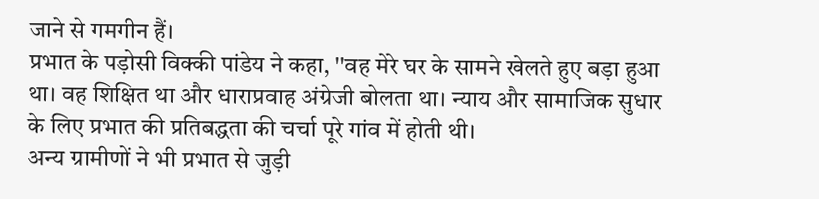जाने से गमगीन हैं।
प्रभात के पड़ोसी विक्की पांडेय ने कहा, ''वह मेरे घर के सामने खेलते हुए बड़ा हुआ था। वह शिक्षित था और धाराप्रवाह अंग्रेजी बोलता था। न्याय और सामाजिक सुधार के लिए प्रभात की प्रतिबद्धता की चर्चा पूरे गांव में होती थी।
अन्य ग्रामीणों ने भी प्रभात से जुड़ी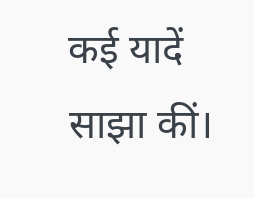कई यादें साझा कीं।